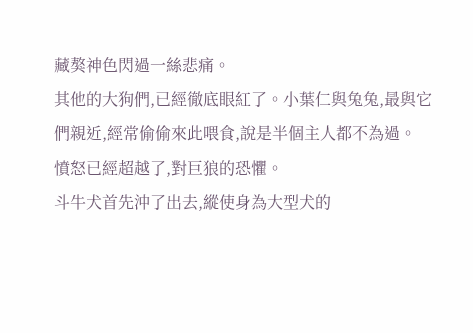藏獒神色閃過一絲悲痛。
其他的大狗們,已經徹底眼紅了。小葉仁與兔兔,最與它們親近,經常偷偷來此喂食,說是半個主人都不為過。
憤怒已經超越了,對巨狼的恐懼。
斗牛犬首先沖了出去,縱使身為大型犬的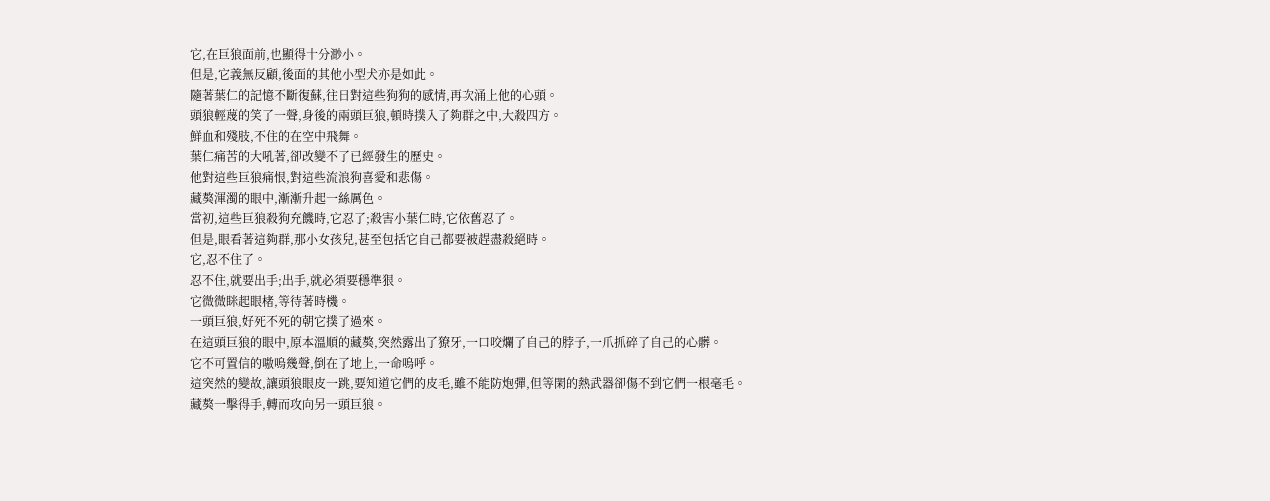它,在巨狼面前,也顯得十分渺小。
但是,它義無反顧,後面的其他小型犬亦是如此。
隨著葉仁的記憶不斷復蘇,往日對這些狗狗的感情,再次涌上他的心頭。
頭狼輕蔑的笑了一聲,身後的兩頭巨狼,頓時撲入了夠群之中,大殺四方。
鮮血和殘肢,不住的在空中飛舞。
葉仁痛苦的大吼著,卻改變不了已經發生的歷史。
他對這些巨狼痛恨,對這些流浪狗喜愛和悲傷。
藏獒渾濁的眼中,漸漸升起一絲厲色。
當初,這些巨狼殺狗充饑時,它忍了;殺害小葉仁時,它依舊忍了。
但是,眼看著這夠群,那小女孩兒,甚至包括它自己都要被趕盡殺絕時。
它,忍不住了。
忍不住,就要出手;出手,就必須要穩準狠。
它微微眯起眼楮,等待著時機。
一頭巨狼,好死不死的朝它撲了過來。
在這頭巨狼的眼中,原本溫順的藏獒,突然露出了獠牙,一口咬爛了自己的脖子,一爪抓碎了自己的心髒。
它不可置信的嗷嗚幾聲,倒在了地上,一命嗚呼。
這突然的變故,讓頭狼眼皮一跳,要知道它們的皮毛,雖不能防炮彈,但等閑的熱武器卻傷不到它們一根毫毛。
藏獒一擊得手,轉而攻向另一頭巨狼。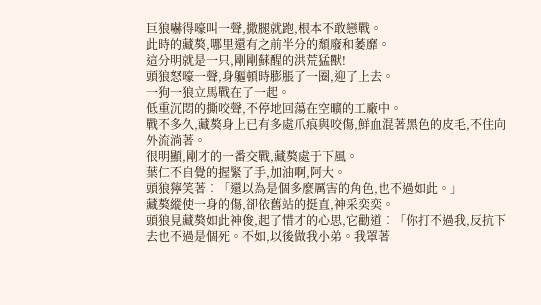巨狼嚇得嚎叫一聲,撒腿就跑,根本不敢戀戰。
此時的藏獒,哪里還有之前半分的頹廢和萎靡。
這分明就是一只,剛剛蘇醒的洪荒猛獸!
頭狼怒嚎一聲,身軀頓時膨脹了一圈,迎了上去。
一狗一狼立馬戰在了一起。
低重沉悶的撕咬聲,不停地回蕩在空曠的工廠中。
戰不多久,藏獒身上已有多處爪痕與咬傷,鮮血混著黑色的皮毛,不住向外流淌著。
很明顯,剛才的一番交戰,藏獒處于下風。
葉仁不自覺的握緊了手,加油啊,阿大。
頭狼獰笑著︰「還以為是個多麼厲害的角色,也不過如此。」
藏獒縱使一身的傷,卻依舊站的挺直,神采奕奕。
頭狼見藏獒如此神俊,起了惜才的心思,它勸道︰「你打不過我,反抗下去也不過是個死。不如,以後做我小弟。我罩著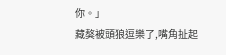你。」
藏獒被頭狼逗樂了,嘴角扯起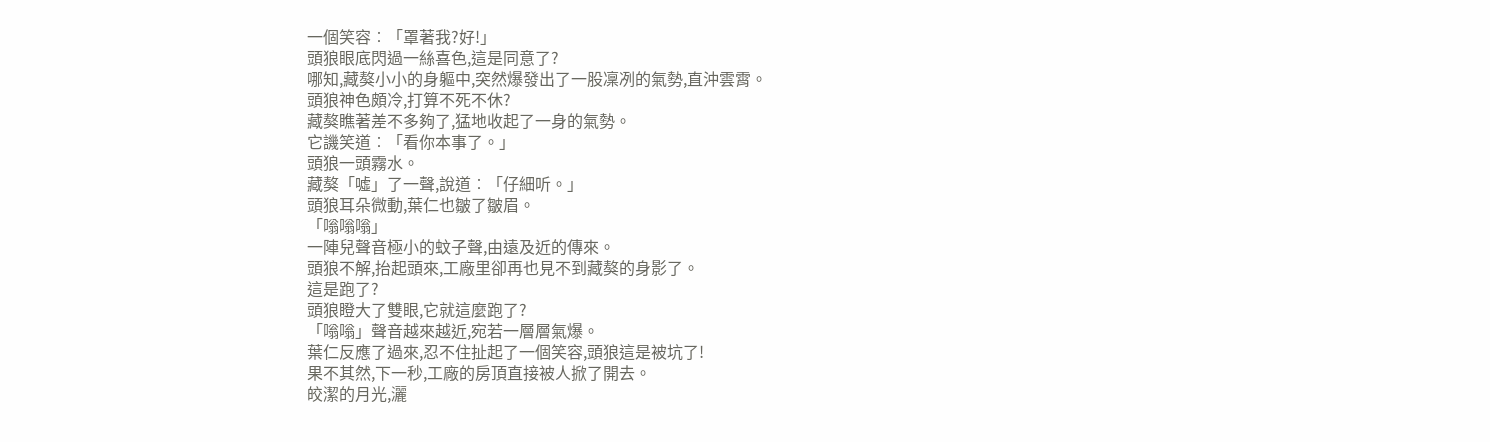一個笑容︰「罩著我?好!」
頭狼眼底閃過一絲喜色,這是同意了?
哪知,藏獒小小的身軀中,突然爆發出了一股凜冽的氣勢,直沖雲霄。
頭狼神色頗冷,打算不死不休?
藏獒瞧著差不多夠了,猛地收起了一身的氣勢。
它譏笑道︰「看你本事了。」
頭狼一頭霧水。
藏獒「噓」了一聲,說道︰「仔細听。」
頭狼耳朵微動,葉仁也皺了皺眉。
「嗡嗡嗡」
一陣兒聲音極小的蚊子聲,由遠及近的傳來。
頭狼不解,抬起頭來,工廠里卻再也見不到藏獒的身影了。
這是跑了?
頭狼瞪大了雙眼,它就這麼跑了?
「嗡嗡」聲音越來越近,宛若一層層氣爆。
葉仁反應了過來,忍不住扯起了一個笑容,頭狼這是被坑了!
果不其然,下一秒,工廠的房頂直接被人掀了開去。
皎潔的月光,灑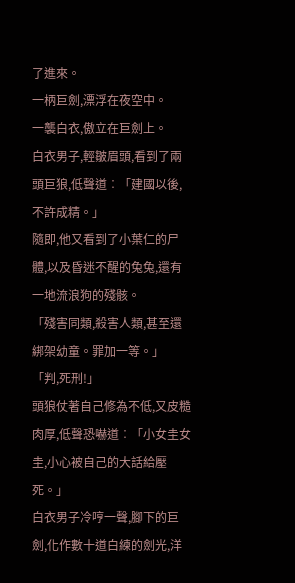了進來。
一柄巨劍,漂浮在夜空中。
一襲白衣,傲立在巨劍上。
白衣男子,輕皺眉頭,看到了兩頭巨狼,低聲道︰「建國以後,不許成精。」
隨即,他又看到了小葉仁的尸體,以及昏迷不醒的兔兔,還有一地流浪狗的殘骸。
「殘害同類,殺害人類,甚至還綁架幼童。罪加一等。」
「判,死刑!」
頭狼仗著自己修為不低,又皮糙肉厚,低聲恐嚇道︰「小女圭女圭,小心被自己的大話給壓死。」
白衣男子冷哼一聲,腳下的巨劍,化作數十道白練的劍光,洋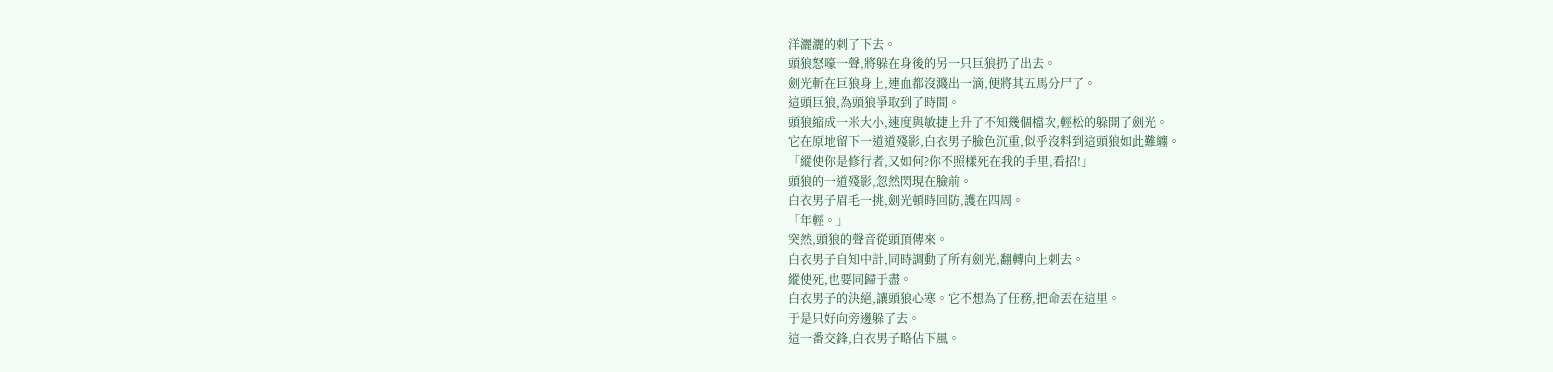洋灑灑的刺了下去。
頭狼怒嚎一聲,將躲在身後的另一只巨狼扔了出去。
劍光斬在巨狼身上,連血都沒濺出一滴,便將其五馬分尸了。
這頭巨狼,為頭狼爭取到了時間。
頭狼縮成一米大小,速度與敏捷上升了不知幾個檔次,輕松的躲開了劍光。
它在原地留下一道道殘影,白衣男子臉色沉重,似乎沒料到這頭狼如此難纏。
「縱使你是修行者,又如何?你不照樣死在我的手里,看招!」
頭狼的一道殘影,忽然閃現在臉前。
白衣男子眉毛一挑,劍光頓時回防,護在四周。
「年輕。」
突然,頭狼的聲音從頭頂傳來。
白衣男子自知中計,同時調動了所有劍光,翻轉向上刺去。
縱使死,也要同歸于盡。
白衣男子的決絕,讓頭狼心寒。它不想為了任務,把命丟在這里。
于是只好向旁邊躲了去。
這一番交鋒,白衣男子略佔下風。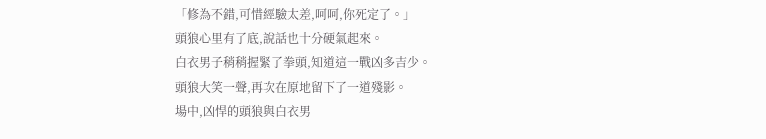「修為不錯,可惜經驗太差,呵呵,你死定了。」
頭狼心里有了底,說話也十分硬氣起來。
白衣男子稍稍握緊了拳頭,知道這一戰凶多吉少。
頭狼大笑一聲,再次在原地留下了一道殘影。
場中,凶悍的頭狼與白衣男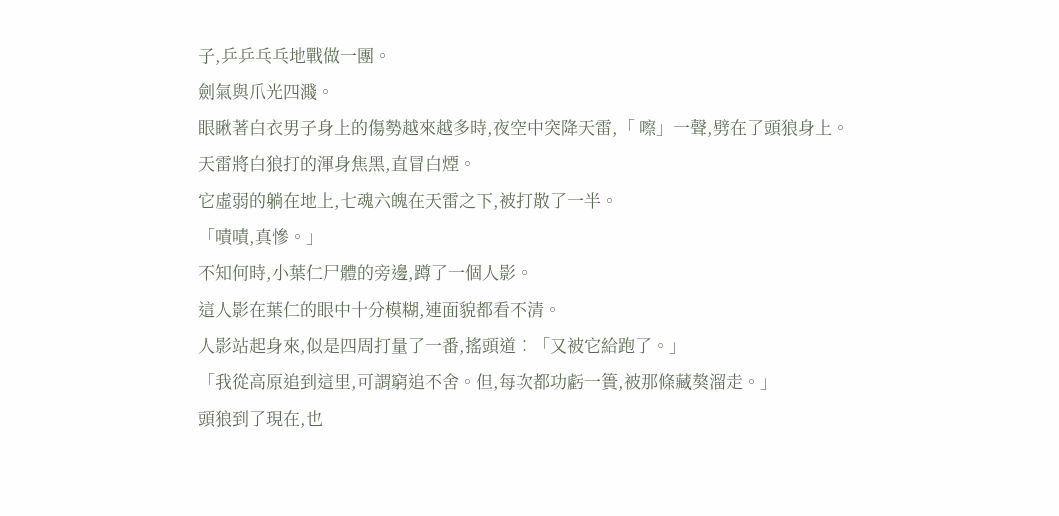子,乒乒乓乓地戰做一團。
劍氣與爪光四濺。
眼瞅著白衣男子身上的傷勢越來越多時,夜空中突降天雷,「 嚓」一聲,劈在了頭狼身上。
天雷將白狼打的渾身焦黑,直冒白煙。
它虛弱的躺在地上,七魂六魄在天雷之下,被打散了一半。
「嘖嘖,真慘。」
不知何時,小葉仁尸體的旁邊,蹲了一個人影。
這人影在葉仁的眼中十分模糊,連面貌都看不清。
人影站起身來,似是四周打量了一番,搖頭道︰「又被它給跑了。」
「我從高原追到這里,可謂窮追不舍。但,每次都功虧一簣,被那條藏獒溜走。」
頭狼到了現在,也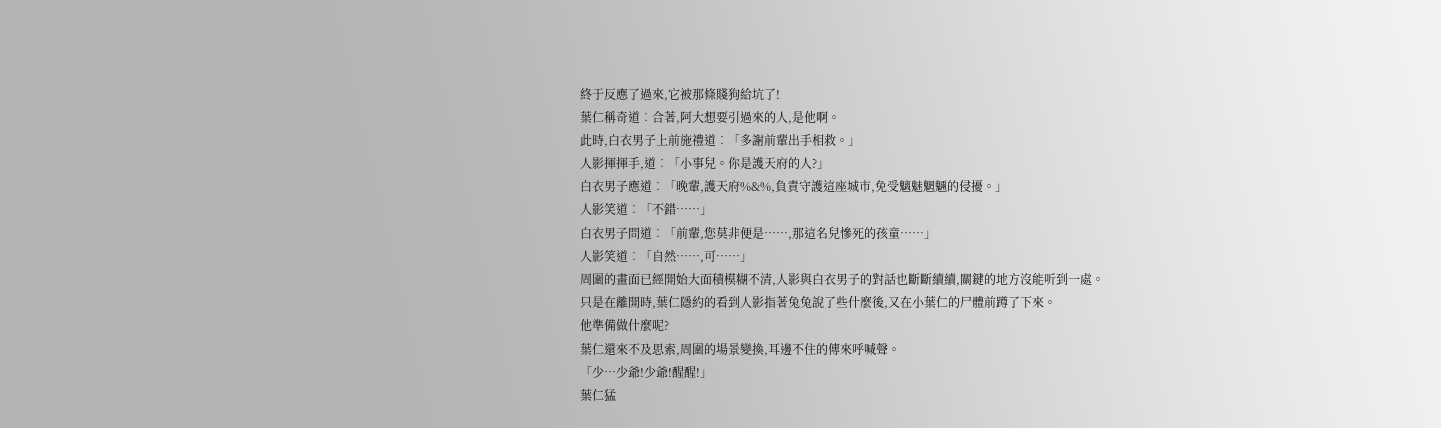終于反應了過來,它被那條賤狗給坑了!
葉仁稱奇道︰合著,阿大想要引過來的人,是他啊。
此時,白衣男子上前施禮道︰「多謝前輩出手相救。」
人影揮揮手,道︰「小事兒。你是護天府的人?」
白衣男子應道︰「晚輩,護天府%&%,負責守護這座城市,免受魑魅魍魎的侵擾。」
人影笑道︰「不錯……」
白衣男子問道︰「前輩,您莫非便是……,那這名兒慘死的孩童……」
人影笑道︰「自然……,可……」
周圍的畫面已經開始大面積模糊不清,人影與白衣男子的對話也斷斷續續,關鍵的地方沒能听到一處。
只是在離開時,葉仁隱約的看到人影指著兔兔說了些什麼後,又在小葉仁的尸體前蹲了下來。
他準備做什麼呢?
葉仁還來不及思索,周圍的場景變換,耳邊不住的傳來呼喊聲。
「少…少爺!少爺!醒醒!」
葉仁猛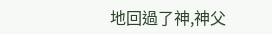地回過了神,神父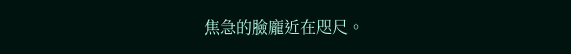焦急的臉龐近在咫尺。